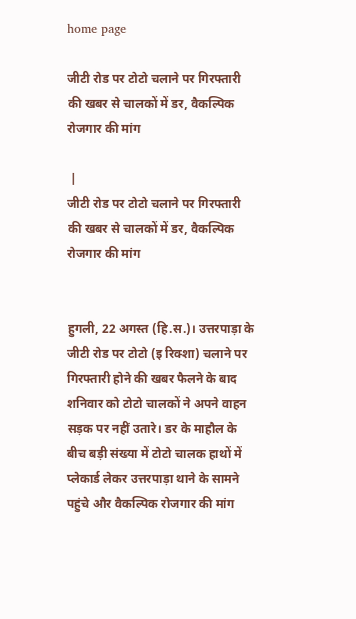home page

जीटी रोड पर टोटो चलाने पर गिरफ्तारी की खबर से चालकों में डर, वैकल्पिक रोजगार की मांग

 |
जीटी रोड पर टोटो चलाने पर गिरफ्तारी की खबर से चालकों में डर, वैकल्पिक रोजगार की मांग


हुगली, 22 अगस्त (हि.स.)। उत्तरपाड़ा के जीटी रोड पर टोटो (इ रिक्शा) चलाने पर गिरफ्तारी होने की खबर फैलने के बाद शनिवार को टोटो चालकों ने अपने वाहन सड़क पर नहीं उतारे। डर के माहौल के बीच बड़ी संख्या में टोटो चालक हाथों में प्लेकार्ड लेकर उत्तरपाड़ा थाने के सामने पहुंचे और वैकल्पिक रोजगार की मांग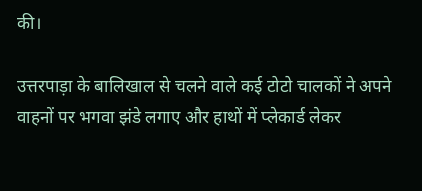की।

उत्तरपाड़ा के बालिखाल से चलने वाले कई टोटो चालकों ने अपने वाहनों पर भगवा झंडे लगाए और हाथों में प्लेकार्ड लेकर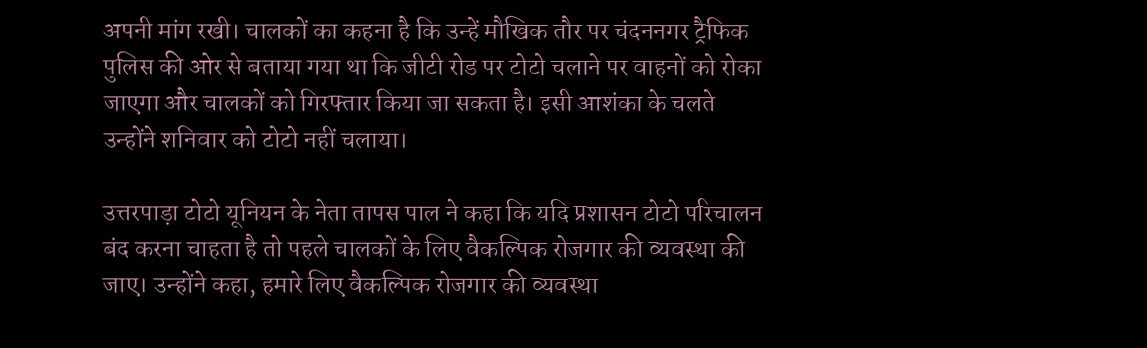अपनी मांग रखी। चालकों का कहना है कि उन्हें मौखिक तौर पर चंदननगर ट्रैफिक पुलिस की ओर से बताया गया था कि जीटी रोड पर टोटो चलाने पर वाहनों को रोका जाएगा और चालकों को गिरफ्तार किया जा सकता है। इसी आशंका के चलते उन्होंने शनिवार को टोटो नहीं चलाया।

उत्तरपाड़ा टोटो यूनियन के नेता तापस पाल ने कहा कि यदि प्रशासन टोटो परिचालन बंद करना चाहता है तो पहले चालकों के लिए वैकल्पिक रोजगार की व्यवस्था की जाए। उन्होंने कहा, हमारे लिए वैकल्पिक रोजगार की व्यवस्था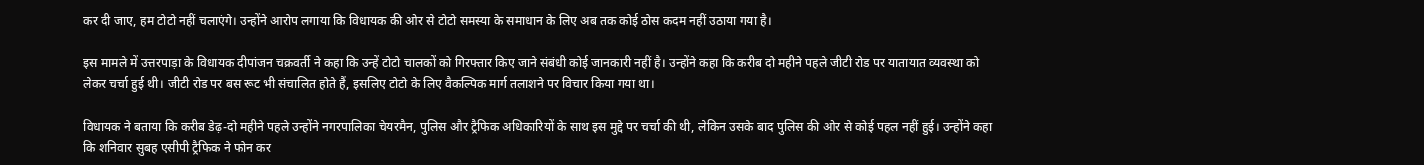कर दी जाए, हम टोटो नहीं चलाएंगे। उन्होंने आरोप लगाया कि विधायक की ओर से टोटो समस्या के समाधान के लिए अब तक कोई ठोस कदम नहीं उठाया गया है।

इस मामले में उत्तरपाड़ा के विधायक दीपांजन चक्रवर्ती ने कहा कि उन्हें टोटो चालकों को गिरफ्तार किए जाने संबंधी कोई जानकारी नहीं है। उन्होंने कहा कि करीब दो महीने पहले जीटी रोड पर यातायात व्यवस्था को लेकर चर्चा हुई थी। जीटी रोड पर बस रूट भी संचालित होते हैं, इसलिए टोटो के लिए वैकल्पिक मार्ग तलाशने पर विचार किया गया था।

विधायक ने बताया कि करीब डेढ़-दो महीने पहले उन्होंने नगरपालिका चेयरमैन, पुलिस और ट्रैफिक अधिकारियों के साथ इस मुद्दे पर चर्चा की थी, लेकिन उसके बाद पुलिस की ओर से कोई पहल नहीं हुई। उन्होंने कहा कि शनिवार सुबह एसीपी ट्रैफिक ने फोन कर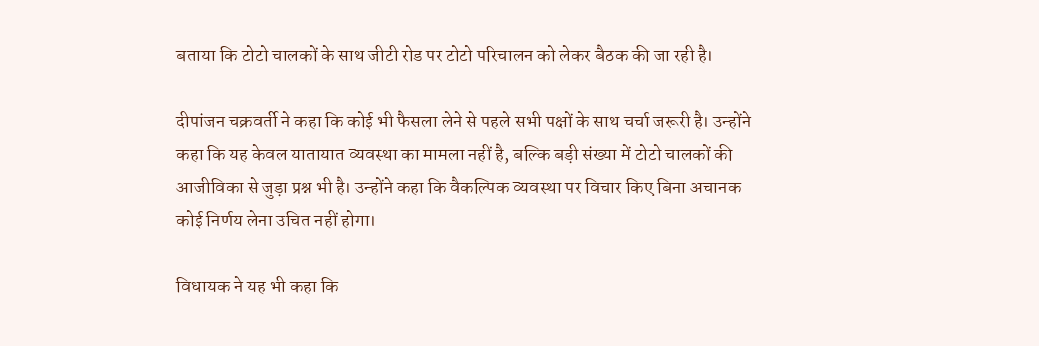बताया कि टोटो चालकों के साथ जीटी रोड पर टोटो परिचालन को लेकर बैठक की जा रही है।

दीपांजन चक्रवर्ती ने कहा कि कोई भी फैसला लेने से पहले सभी पक्षों के साथ चर्चा जरूरी है। उन्होंने कहा कि यह केवल यातायात व्यवस्था का मामला नहीं है, बल्कि बड़ी संख्या में टोटो चालकों की आजीविका से जुड़ा प्रश्न भी है। उन्होंने कहा कि वैकल्पिक व्यवस्था पर विचार किए बिना अचानक कोई निर्णय लेना उचित नहीं होगा।

विधायक ने यह भी कहा कि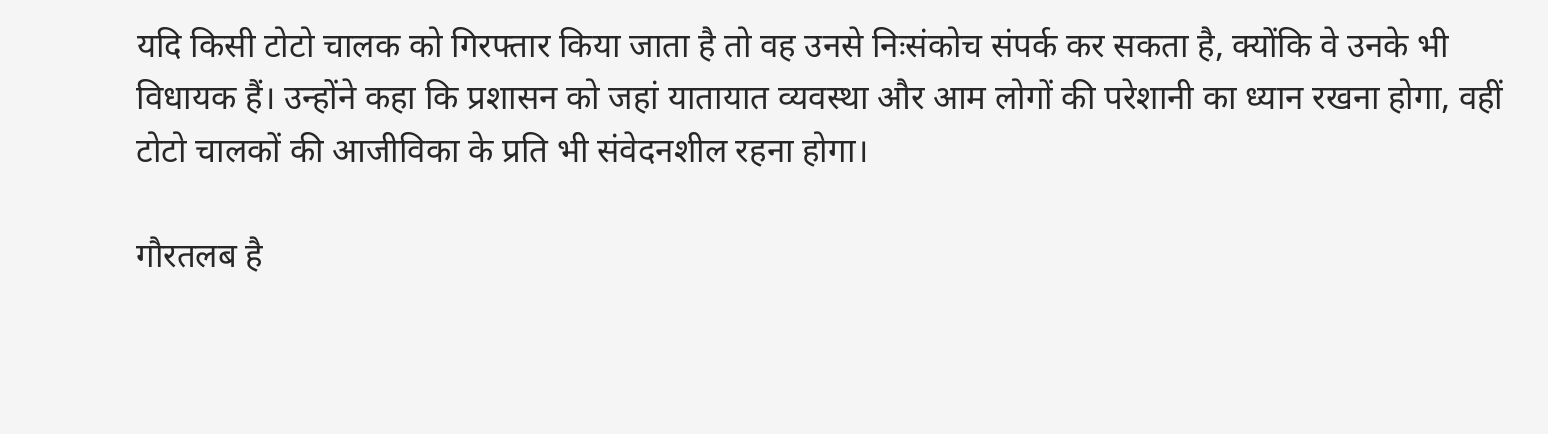यदि किसी टोटो चालक को गिरफ्तार किया जाता है तो वह उनसे निःसंकोच संपर्क कर सकता है, क्योंकि वे उनके भी विधायक हैं। उन्होंने कहा कि प्रशासन को जहां यातायात व्यवस्था और आम लोगों की परेशानी का ध्यान रखना होगा, वहीं टोटो चालकों की आजीविका के प्रति भी संवेदनशील रहना होगा।

गौरतलब है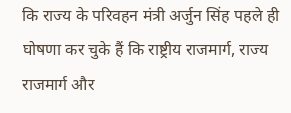कि राज्य के परिवहन मंत्री अर्जुन सिंह पहले ही घोषणा कर चुके हैं कि राष्ट्रीय राजमार्ग, राज्य राजमार्ग और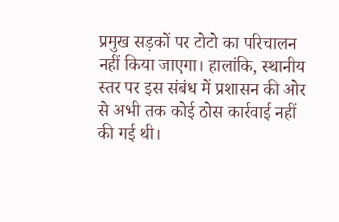प्रमुख सड़कों पर टोटो का परिचालन नहीं किया जाएगा। हालांकि, स्थानीय स्तर पर इस संबंध में प्रशासन की ओर से अभी तक कोई ठोस कार्रवाई नहीं की गई थी।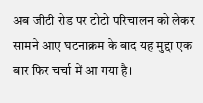अब जीटी रोड पर टोटो परिचालन को लेकर सामने आए घटनाक्रम के बाद यह मुद्दा एक बार फिर चर्चा में आ गया है।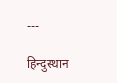---

हिन्दुस्थान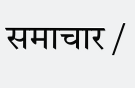समाचार /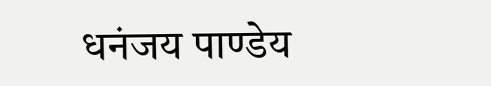धनंजय पाण्डेय